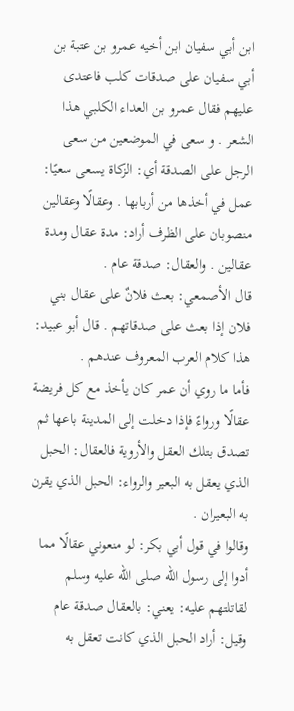ابن أبي سفيان ابن أخيه عمرو بن عتبة بن أبي سفيان على صدقات كلب فاعتدى عليهم فقال عمرو بن العداء الكلبي هذا الشعر . و سعى في الموضعين من سعى الرجل على الصدقة أي: الزكاة يسعى سعيًا: عمل في أخذها من أربابها . وعقالًا وعقالين منصوبان على الظرف أراد: مدة عقال ومدة عقالين . والعقال: صدقة عام .
قال الأصمعي: بعث فلانٌ على عقال بني فلان إذا بعث على صدقاتهم . قال أبو عبيد: هذا كلام العرب المعروف عندهم .
فأما ما روي أن عمر كان يأخذ مع كل فريضة عقالًا ورواءً فإذا دخلت إلى المدينة باعها ثم تصدق بتلك العقل والأروية فالعقال: الحبل الذي يعقل به البعير والرواء: الحبل الذي يقرن به البعيران .
وقالوا في قول أبي بكر: لو منعوني عقالًا مما أدوا إلى رسول الله صلى الله عليه وسلم لقاتلتهم عليه: يعني: بالعقال صدقة عام وقيل: أراد الحبل الذي كانت تعقل به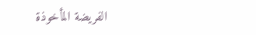الفريضة المأخوذة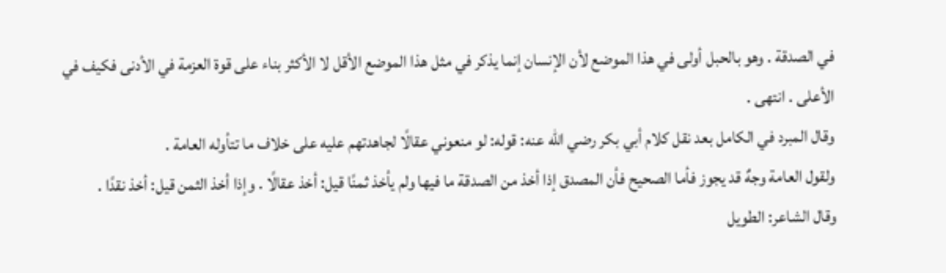في الصدقة . وهو بالحبل أولى في هذا الموضع لأن الإنسان إنما يذكر في مثل هذا الموضع الأقل لا الأكثر بناء على قوة العزمة في الأدنى فكيف في الأعلى . انتهى .
وقال المبرد في الكامل بعد نقل كلام أبي بكر رضي الله عنه: قوله: لو منعوني عقالًا لجاهدتهم عليه على خلاف ما تتأوله العامة .
ولقول العامة وجهٌ قد يجوز فأما الصحيح فأن المصدق إذا أخذ من الصدقة ما فيها ولم يأخذ ثمنًا قيل: أخذ عقالًا . وإذا أخذ الثمن قيل: أخذ نقدًا .
وقال الشاعر: الطويل